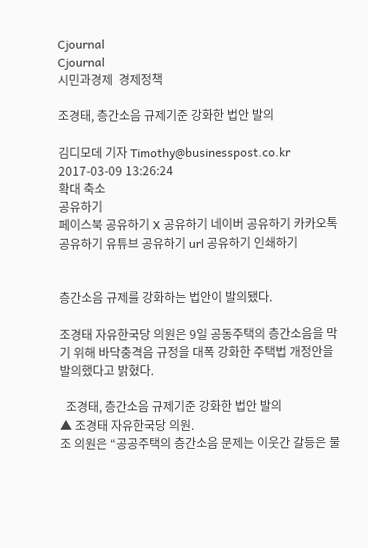Cjournal
Cjournal
시민과경제  경제정책

조경태, 층간소음 규제기준 강화한 법안 발의

김디모데 기자 Timothy@businesspost.co.kr 2017-03-09 13:26:24
확대 축소
공유하기
페이스북 공유하기 X 공유하기 네이버 공유하기 카카오톡 공유하기 유튜브 공유하기 url 공유하기 인쇄하기


층간소음 규제를 강화하는 법안이 발의됐다.

조경태 자유한국당 의원은 9일 공동주택의 층간소음을 막기 위해 바닥충격음 규정을 대폭 강화한 주택법 개정안을 발의했다고 밝혔다.

  조경태, 층간소음 규제기준 강화한 법안 발의
▲ 조경태 자유한국당 의원.
조 의원은 “공공주택의 층간소음 문제는 이웃간 갈등은 물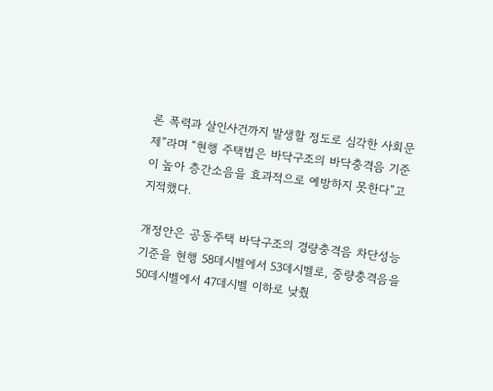론 폭력과 살인사건까지 발생할 정도로 심각한 사회문제”라며 “현행 주택법은 바닥구조의 바닥충격음 기준이 높아 층간소음을 효과적으로 예방하지 못한다”고 지적했다.

개정안은 공동주택 바닥구조의 경량충격음 차단성능 기준을 현행 58데시벨에서 53데시벨로, 중량충격음을 50데시벨에서 47데시벨 이하로 낮췄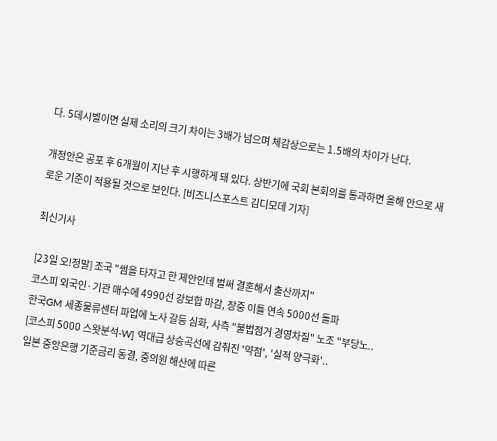다. 5데시벨이면 실제 소리의 크기 차이는 3배가 넘으며 체감상으로는 1.5배의 차이가 난다.

개정안은 공포 후 6개월이 지난 후 시행하게 돼 있다. 상반기에 국회 본회의를 통과하면 올해 안으로 새로운 기준이 적용될 것으로 보인다. [비즈니스포스트 김디모데 기자]

최신기사

[23일 오!정말] 조국 "썸을 타자고 한 제안인데 벌써 결혼해서 출산까지"
코스피 외국인·기관 매수에 4990선 강보합 마감, 장중 이틀 연속 5000선 돌파
한국GM 세종물류센터 파업에 노사 갈등 심화, 사측 "불법점거 경영차질" 노조 "부당노..
[코스피 5000 스왓분석-W] 역대급 상승곡선에 감춰진 '약점', '실적 양극화'..
일본 중앙은행 기준금리 동결, 중의원 해산에 따른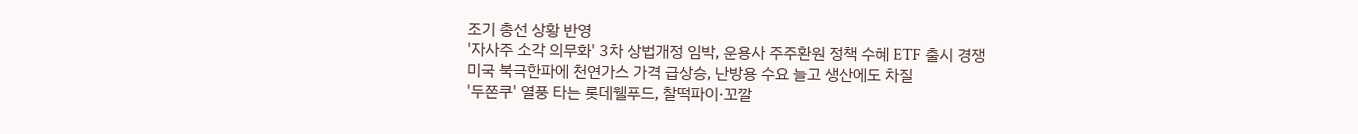조기 총선 상황 반영
'자사주 소각 의무화' 3차 상법개정 임박, 운용사 주주환원 정책 수혜 ETF 출시 경쟁
미국 북극한파에 천연가스 가격 급상승, 난방용 수요 늘고 생산에도 차질
'두쫀쿠' 열풍 타는 롯데웰푸드, 찰떡파이·꼬깔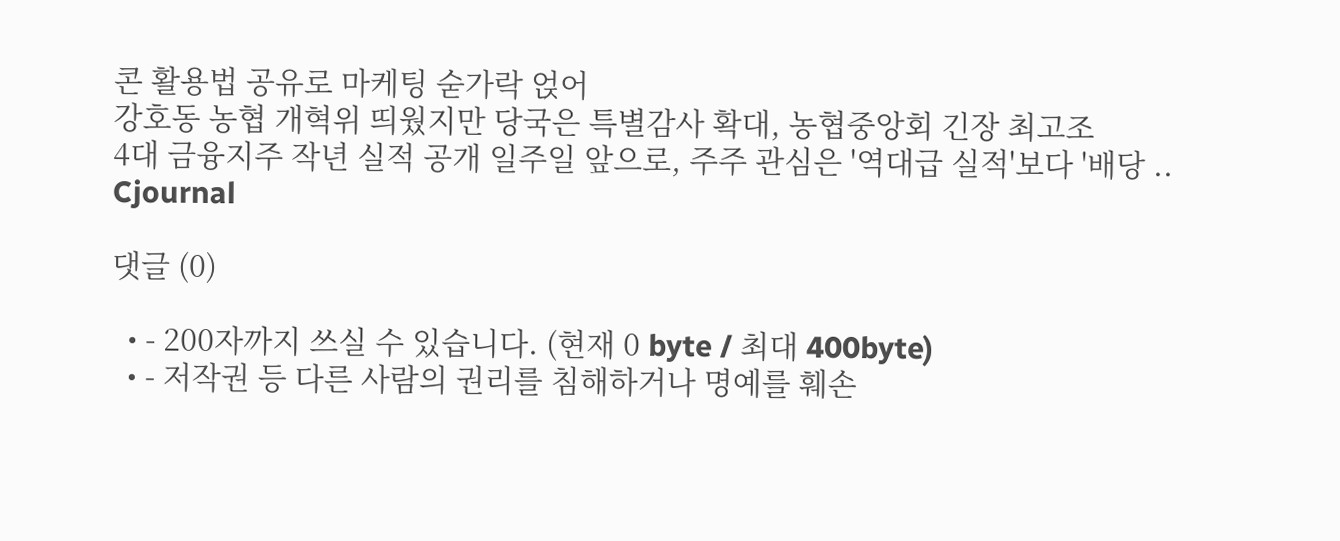콘 활용법 공유로 마케팅 숟가락 얹어
강호동 농협 개혁위 띄웠지만 당국은 특별감사 확대, 농협중앙회 긴장 최고조
4대 금융지주 작년 실적 공개 일주일 앞으로, 주주 관심은 '역대급 실적'보다 '배당 ..
Cjournal

댓글 (0)

  • - 200자까지 쓰실 수 있습니다. (현재 0 byte / 최대 400byte)
  • - 저작권 등 다른 사람의 권리를 침해하거나 명예를 훼손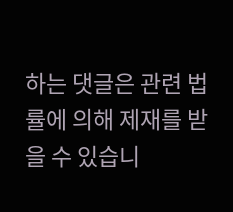하는 댓글은 관련 법률에 의해 제재를 받을 수 있습니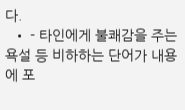다.
  • - 타인에게 불쾌감을 주는 욕설 등 비하하는 단어가 내용에 포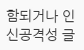함되거나 인신공격성 글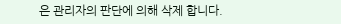은 관리자의 판단에 의해 삭제 합니다.